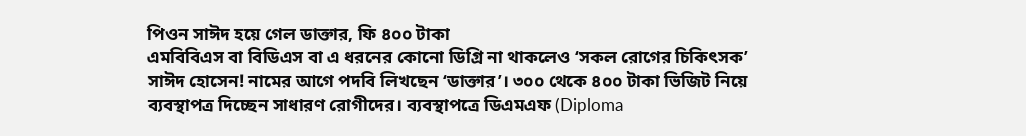পিওন সাঈদ হয়ে গেল ডাক্তার, ফি ৪০০ টাকা
এমবিবিএস বা বিডিএস বা এ ধরনের কোনো ডিগ্রি না থাকলেও ‘সকল রোগের চিকিৎসক’ সাঈদ হোসেন! নামের আগে পদবি লিখছেন ‘ডাক্তার’। ৩০০ থেকে ৪০০ টাকা ভিজিট নিয়ে ব্যবস্থাপত্র দিচ্ছেন সাধারণ রোগীদের। ব্যবস্থাপত্রে ডিএমএফ (Diploma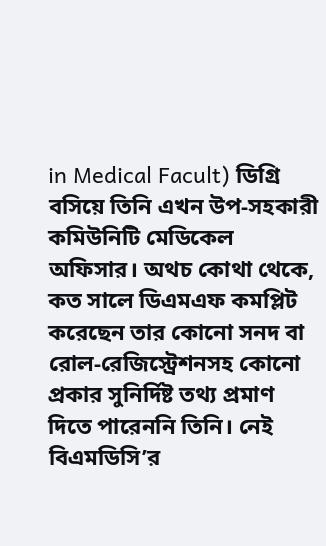in Medical Facult) ডিগ্রি বসিয়ে তিনি এখন উপ-সহকারী কমিউনিটি মেডিকেল অফিসার। অথচ কোথা থেকে, কত সালে ডিএমএফ কমপ্লিট করেছেন তার কোনো সনদ বা রোল-রেজিস্ট্রেশনসহ কোনো প্রকার সুনির্দিষ্ট তথ্য প্রমাণ দিতে পারেননি তিনি। নেই বিএমডিসি’র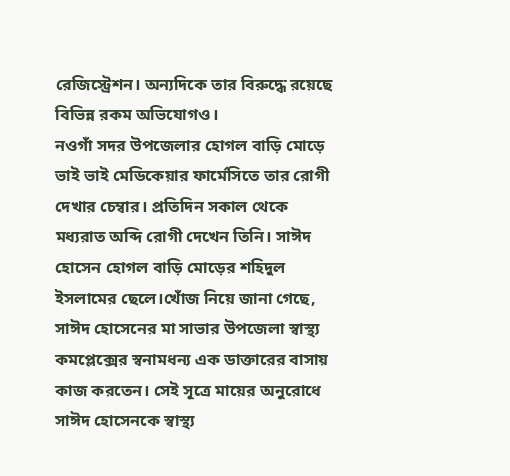রেজিস্ট্রেশন। অন্যদিকে তার বিরুদ্ধে রয়েছে বিভিন্ন রকম অভিযোগও।
নওগাঁ সদর উপজেলার হোগল বাড়ি মোড়ে ভাই ভাই মেডিকেয়ার ফার্মেসিতে তার রোগী দেখার চেম্বার। প্রতিদিন সকাল থেকে মধ্যরাত অব্দি রোগী দেখেন তিনি। সাঈদ হোসেন হোগল বাড়ি মোড়ের শহিদুল ইসলামের ছেলে।খোঁজ নিয়ে জানা গেছে, সাঈদ হোসেনের মা সাভার উপজেলা স্বাস্থ্য কমপ্লেক্সের স্বনামধন্য এক ডাক্তারের বাসায় কাজ করতেন। সেই সূত্রে মায়ের অনুরোধে সাঈদ হোসেনকে স্বাস্থ্য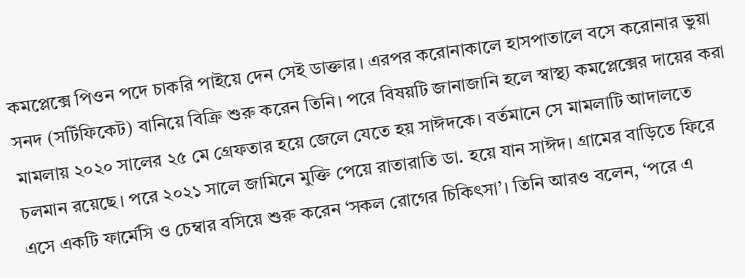কমপ্লেক্সে পিওন পদে চাকরি পাইয়ে দেন সেই ডাক্তার। এরপর করোনাকালে হাসপাতালে বসে করোনার ভুয়া সনদ (সর্টিফিকেট) বানিয়ে বিক্রি শুরু করেন তিনি। পরে বিষয়টি জানাজানি হলে স্বাস্থ্য কমপ্লেক্সের দায়ের করা মামলায় ২০২০ সালের ২৫ মে গ্রেফতার হয়ে জেলে যেতে হয় সাঈদকে। বর্তমানে সে মামলাটি আদালতে চলমান রয়েছে। পরে ২০২১ সালে জামিনে মুক্তি পেয়ে রাতারাতি ডা. হয়ে যান সাঈদ। গ্রামের বাড়িতে ফিরে এসে একটি ফার্মেসি ও চেম্বার বসিয়ে শুরু করেন ‘সকল রোগের চিকিৎসা’। তিনি আরও বলেন, ‘পরে এ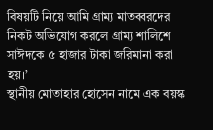বিষয়টি নিয়ে আমি গ্রাম্য মাতব্বরদের নিকট অভিযোগ করলে গ্রাম্য শালিশে সাঈদকে ৫ হাজার টাকা জরিমানা করা হয়।’
স্থানীয় মোতাহার হোসেন নামে এক বয়স্ক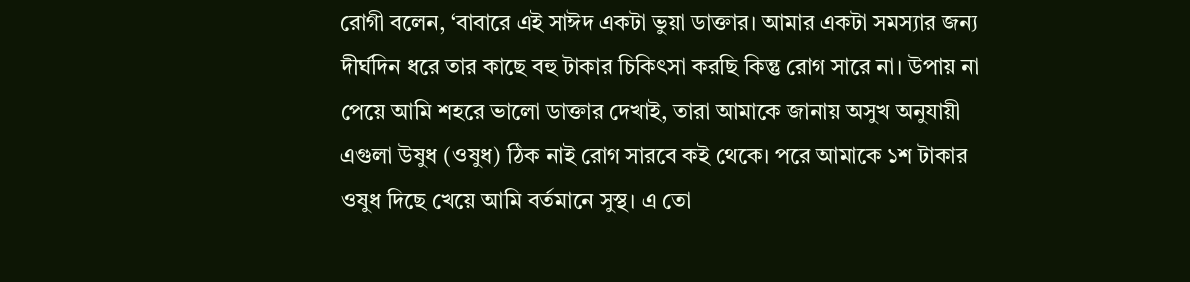রোগী বলেন, ‘বাবারে এই সাঈদ একটা ভুয়া ডাক্তার। আমার একটা সমস্যার জন্য দীর্ঘদিন ধরে তার কাছে বহু টাকার চিকিৎসা করছি কিন্তু রোগ সারে না। উপায় না পেয়ে আমি শহরে ভালো ডাক্তার দেখাই, তারা আমাকে জানায় অসুখ অনুযায়ী এগুলা উষুধ (ওষুধ) ঠিক নাই রোগ সারবে কই থেকে। পরে আমাকে ১শ টাকার ওষুধ দিছে খেয়ে আমি বর্তমানে সুস্থ। এ তো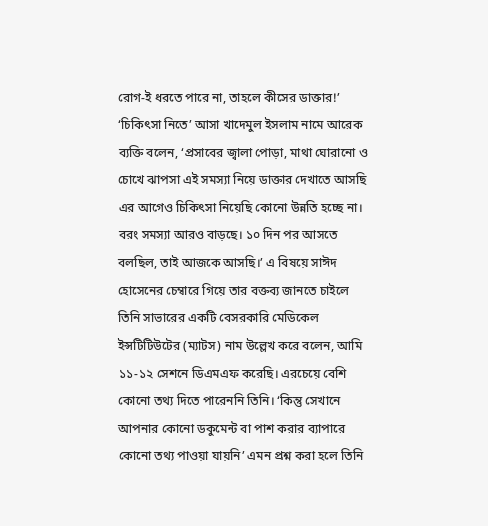রোগ-ই ধরতে পারে না, তাহলে কীসের ডাক্তার!’
‘চিকিৎসা নিতে’ আসা খাদেমুল ইসলাম নামে আরেক ব্যক্তি বলেন, ‘প্রসাবের জ্বালা পোড়া, মাথা ঘোরানো ও চোখে ঝাপসা এই সমস্যা নিয়ে ডাক্তার দেখাতে আসছি এর আগেও চিকিৎসা নিয়েছি কোনো উন্নতি হচ্ছে না। বরং সমস্যা আরও বাড়ছে। ১০ দিন পর আসতে বলছিল, তাই আজকে আসছি।’ এ বিষয়ে সাঈদ হোসেনের চেম্বারে গিয়ে তার বক্তব্য জানতে চাইলে তিনি সাভারের একটি বেসরকারি মেডিকেল ইন্সটিটিউটের (ম্যাটস) নাম উল্লেখ করে বলেন, আমি ১১-১২ সেশনে ডিএমএফ করেছি। এরচেয়ে বেশি কোনো তথ্য দিতে পারেননি তিনি। ‘কিন্তু সেখানে আপনার কোনো ডকুমেন্ট বা পাশ করার ব্যাপারে কোনো তথ্য পাওয়া যায়নি’ এমন প্রশ্ন করা হলে তিনি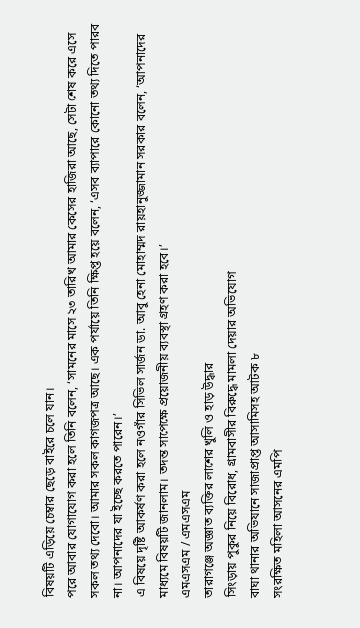বিষয়টি এড়িয়ে চেম্বার ছেড়ে বাইরে চলে যান।
পরে আবার যোগাযোগ করা হলে তিনি বলেন, ‘সামনের মাসে ২৩ তারিখ আমার কেসের হাজিরা আছে, সেটা শেষ করে এসে সকল তথ্য দেবো। আমার সকল কাগজপত্র আছে। এক পর্যায়ে তিনি ক্ষিপ্ত হয়ে বলেন, ‘এসব ব্যাপারে কোনো তথ্য দিতে পারব না। আপনাদের যা ইচ্ছে করতে পারেন।’
এ বিষয়ে দৃষ্টি আকর্ষণ করা হলে নওগাঁর সিভিল সার্জন ডা. আবু হেনা মোহাম্মদ রায়হানুজ্জামান সরকার বলেন, ‘আপনাদের মাধ্যমে বিষয়টি জানলাম। তদন্ত সাপেক্ষে প্রয়োজনীয় ব্যবস্থা গ্রহণ করা হবে।’
এমএসএম / এমএসএম
তারাগঞ্জে অজ্ঞাত ব্যক্তির লাশের খুলি ও হাড় উদ্ধার
সিংড়ায় পুকুর নিয়ে বিরোধ, গ্রামবাসীর বিরুদ্ধে মামলা দেয়ার অভিযোগ
বাঘা থানার অভিযানে সাজাপ্রাপ্ত আসামিসহ আটক ৮
সংরক্ষিত মহিলা আসনের এমপি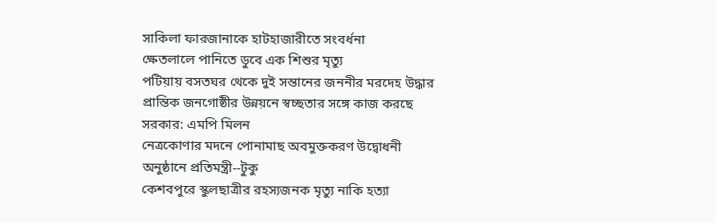সাকিলা ফারজানাকে হাটহাজারীতে সংবর্ধনা
ক্ষেতলালে পানিতে ডুবে এক শিশুর মৃত্যু
পটিয়ায় বসতঘর থেকে দুই সন্তানের জননীর মরদেহ উদ্ধার
প্রান্তিক জনগোষ্ঠীর উন্নয়নে স্বচ্ছতার সঙ্গে কাজ করছে সরকার: এমপি মিলন
নেত্রকোণার মদনে পোনামাছ অবমুক্তকরণ উদ্বোধনী অনুষ্ঠানে প্রতিমন্ত্রী--টুকু
কেশবপুরে স্কুলছাত্রীর রহস্যজনক মৃত্যু নাকি হত্যা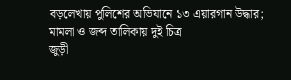বড়লেখায় পুলিশের অভিযানে ১৩ এয়ারগান উদ্ধার; মামলা ও জব্দ তালিকায় দুই চিত্র
জুড়ী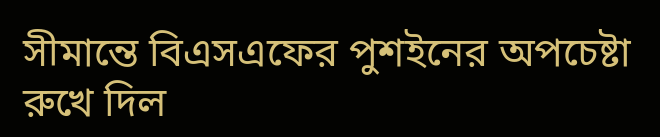সীমান্তে বিএসএফের পুশইনের অপচেষ্টা রুখে দিল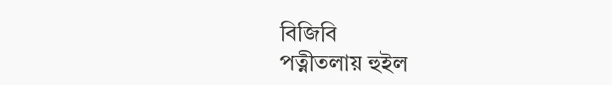বিজিবি
পত্নীতলায় হুইল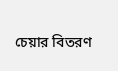চেয়ার বিতরণ